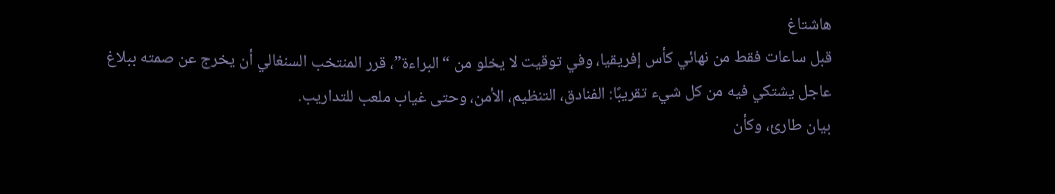هاشتاغ
قبل ساعات فقط من نهائي كأس إفريقيا، وفي توقيت لا يخلو من “البراءة”، قرر المنتخب السنغالي أن يخرج عن صمته ببلاغ عاجل يشتكي فيه من كل شيء تقريبًا: الفنادق، التنظيم، الأمن، وحتى غياب ملعب للتداريب.
بيان طارئ، وكأن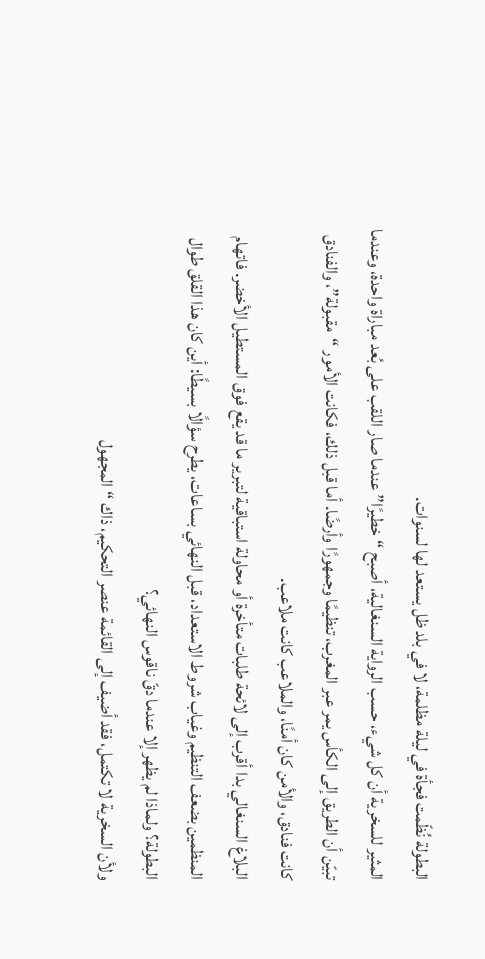البطولة نُظّمت فجأة في ليلة مظلمة، لا في بلد ظل يستعد لها لسنوات.
المثير للسخرية أن كل شيء، حسب الرواية السنغالية، أصبح “خطيرًا” عندما صار اللقب على بُعد مباراة واحدة، وعندما تبيّن أن الطريق إلى الكأس يمر عبر المغرب، تنظيمًا وجمهورًا وأرضًا. أما قبل ذلك، فكانت الأمور “مقبولة”، والفنادق كانت فنادق، والأمن كان أمنًا، والملاعب كانت ملاعب.
البلاغ السنغالي بدا أقرب إلى لائحة طلبات متأخرة أو محاولة استباقية لتبرير ما قد يقع فوق المستطيل الأخضر. فاتهام المنظمين بضعف التنظيم وغياب شروط الاستعداد، قبل النهائي بساعات، يطرح سؤالًا بسيطًا: أين كان هذا القلق طوال البطولة؟ ولماذا لم يظهر إلا عندما دقّ ناقوس النهائي؟
ولأن السخرية لا تكتمل، فقد أضيف إلى القائمة عنصر التحكيم، ذاك “المجهول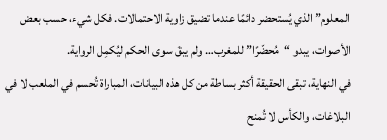المعلوم” الذي يُستحضر دائمًا عندما تضيق زاوية الاحتمالات. فكل شيء، حسب بعض الأصوات، يبدو “مُحضّرًا” للمغرب… ولم يبقَ سوى الحكم ليُكمِل الرواية.
في النهاية، تبقى الحقيقة أكثر بساطة من كل هذه البيانات، المباراة تُحسم في الملعب لا في البلاغات، والكأس لا تُمنح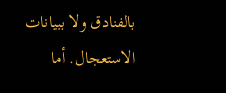بالفنادق ولا ببيانات الاستعجال. أما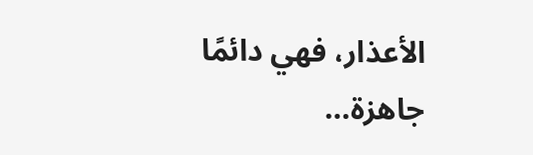الأعذار، فهي دائمًا جاهزة…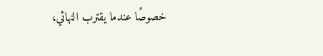خصوصًا عندما يقترب النهائي،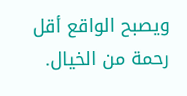ويصبح الواقع أقل رحمة من الخيال.